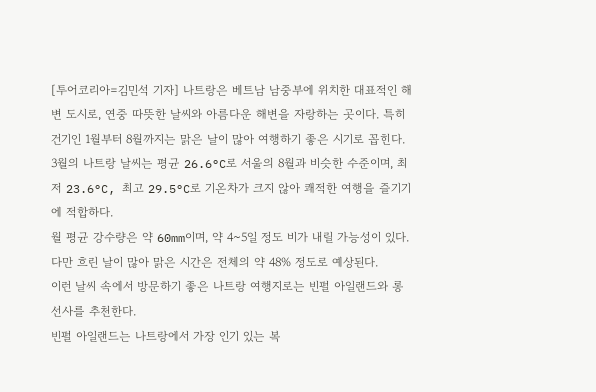[투어코리아=김민석 기자] 나트랑은 베트남 남중부에 위치한 대표적인 해변 도시로, 연중 따뜻한 날씨와 아름다운 해변을 자랑하는 곳이다. 특히 건기인 1월부터 8월까지는 맑은 날이 많아 여행하기 좋은 시기로 꼽힌다.
3월의 나트랑 날씨는 평균 26.6°C로 서울의 8월과 비슷한 수준이며, 최저 23.6°C, 최고 29.5°C로 기온차가 크지 않아 쾌적한 여행을 즐기기에 적합하다.
월 평균 강수량은 약 60mm이며, 약 4~5일 정도 비가 내릴 가능성이 있다. 다만 흐린 날이 많아 맑은 시간은 전체의 약 48% 정도로 예상된다.
이런 날씨 속에서 방문하기 좋은 나트랑 여행지로는 빈펄 아일랜드와 롱선사를 추천한다.
빈펄 아일랜드는 나트랑에서 가장 인기 있는 복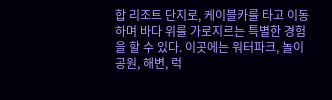합 리조트 단지로, 케이블카를 타고 이동하며 바다 위를 가로지르는 특별한 경험을 할 수 있다. 이곳에는 워터파크, 놀이공원, 해변, 럭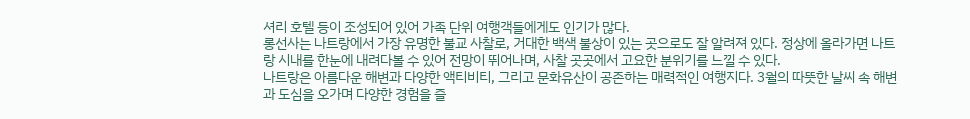셔리 호텔 등이 조성되어 있어 가족 단위 여행객들에게도 인기가 많다.
롱선사는 나트랑에서 가장 유명한 불교 사찰로, 거대한 백색 불상이 있는 곳으로도 잘 알려져 있다. 정상에 올라가면 나트랑 시내를 한눈에 내려다볼 수 있어 전망이 뛰어나며, 사찰 곳곳에서 고요한 분위기를 느낄 수 있다.
나트랑은 아름다운 해변과 다양한 액티비티, 그리고 문화유산이 공존하는 매력적인 여행지다. 3월의 따뜻한 날씨 속 해변과 도심을 오가며 다양한 경험을 즐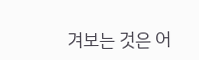겨보는 것은 어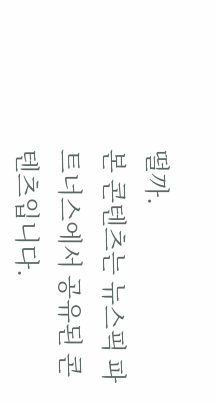떨까.
본 콘텐츠는 뉴스픽 파트너스에서 공유된 콘텐츠입니다.